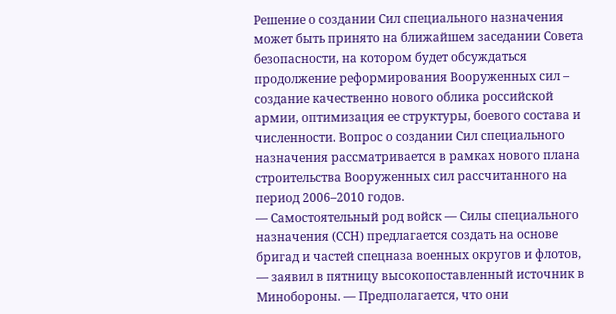Решение о создании Сил специального назначения может быть принято на ближайшем заседании Совета безопасности, на котором будет обсуждаться продолжение реформирования Вооруженных сил – создание качественно нового облика российской армии, оптимизация ее структуры, боевого состава и численности. Вопрос о создании Сил специального назначения рассматривается в рамках нового плана строительства Вооруженных сил рассчитанного на период 2006–2010 годов.
— Самостоятельный род войск — Силы специального назначения (ССН) предлагается создать на основе бригад и частей спецназа военных округов и флотов, — заявил в пятницу высокопоставленный источник в Минобороны. — Предполагается, что они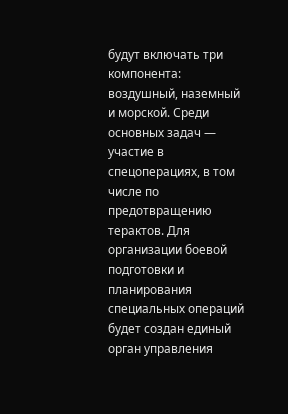будут включать три компонента: воздушный, наземный и морской. Среди основных задач — участие в спецоперациях, в том числе по предотвращению терактов. Для организации боевой подготовки и планирования специальных операций будет создан единый орган управления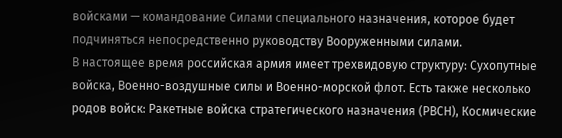войсками — командование Силами специального назначения, которое будет подчиняться непосредственно руководству Вооруженными силами.
В настоящее время российская армия имеет трехвидовую структуру: Сухопутные войска, Военно-воздушные силы и Военно-морской флот. Есть также несколько родов войск: Ракетные войска стратегического назначения (РВСН), Космические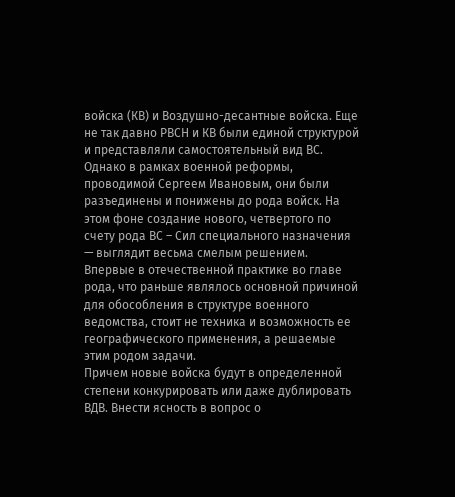войска (КВ) и Воздушно-десантные войска. Еще не так давно РВСН и КВ были единой структурой и представляли самостоятельный вид ВС. Однако в рамках военной реформы, проводимой Сергеем Ивановым, они были разъединены и понижены до рода войск. На этом фоне создание нового, четвертого по счету рода ВС – Сил специального назначения — выглядит весьма смелым решением.
Впервые в отечественной практике во главе рода, что раньше являлось основной причиной для обособления в структуре военного ведомства, стоит не техника и возможность ее географического применения, а решаемые этим родом задачи.
Причем новые войска будут в определенной степени конкурировать или даже дублировать ВДВ. Внести ясность в вопрос о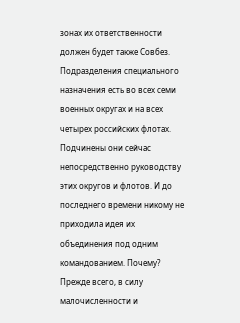зонах их ответственности должен будет также Совбез.
Подразделения специального назначения есть во всех семи военных округах и на всех четырех российских флотах. Подчинены они сейчас непосредственно руководству этих округов и флотов. И до последнего времени никому не приходила идея их объединения под одним командованием. Почему? Прежде всего, в силу малочисленности и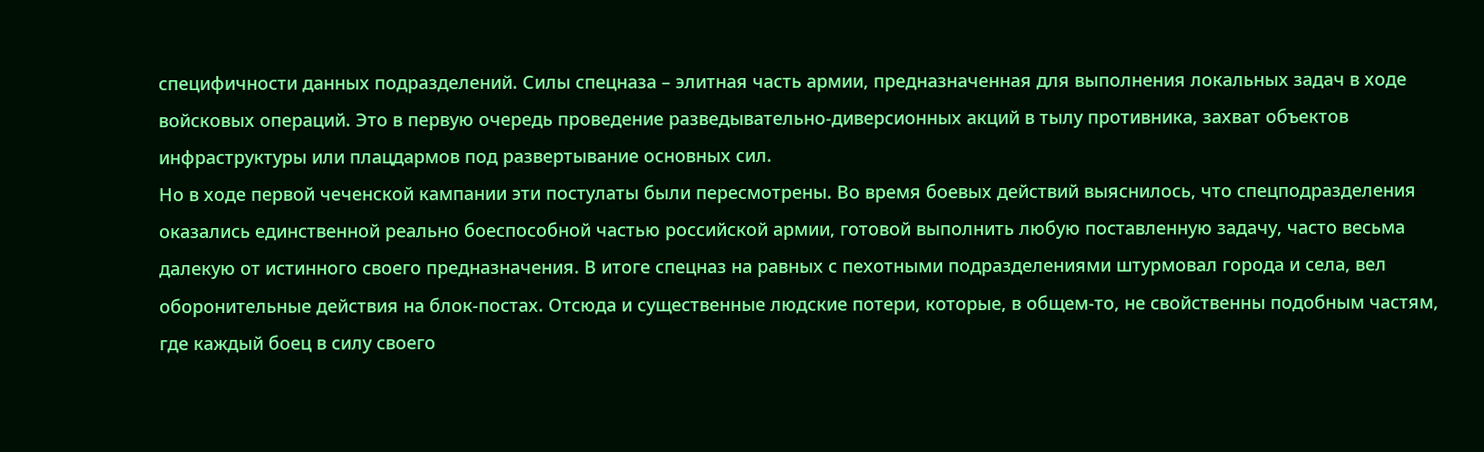специфичности данных подразделений. Силы спецназа – элитная часть армии, предназначенная для выполнения локальных задач в ходе войсковых операций. Это в первую очередь проведение разведывательно-диверсионных акций в тылу противника, захват объектов инфраструктуры или плацдармов под развертывание основных сил.
Но в ходе первой чеченской кампании эти постулаты были пересмотрены. Во время боевых действий выяснилось, что спецподразделения оказались единственной реально боеспособной частью российской армии, готовой выполнить любую поставленную задачу, часто весьма далекую от истинного своего предназначения. В итоге спецназ на равных с пехотными подразделениями штурмовал города и села, вел оборонительные действия на блок-постах. Отсюда и существенные людские потери, которые, в общем-то, не свойственны подобным частям, где каждый боец в силу своего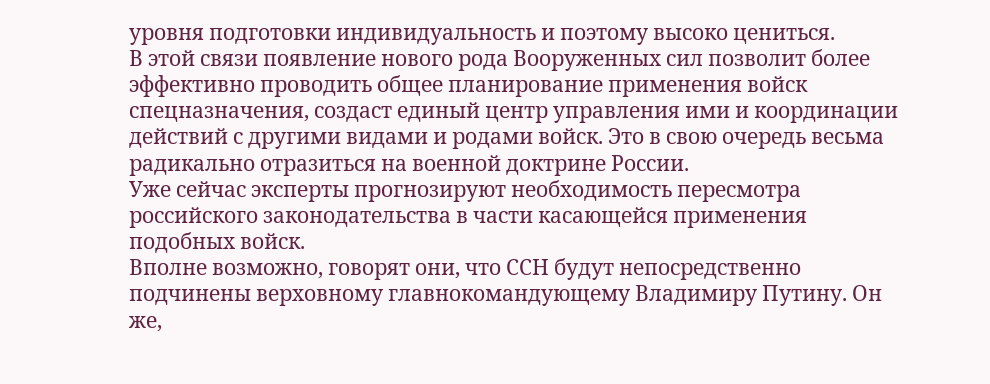уровня подготовки индивидуальность и поэтому высоко цениться.
В этой связи появление нового рода Вооруженных сил позволит более эффективно проводить общее планирование применения войск спецназначения, создаст единый центр управления ими и координации действий с другими видами и родами войск. Это в свою очередь весьма радикально отразиться на военной доктрине России.
Уже сейчас эксперты прогнозируют необходимость пересмотра российского законодательства в части касающейся применения подобных войск.
Вполне возможно, говорят они, что ССН будут непосредственно подчинены верховному главнокомандующему Владимиру Путину. Он же,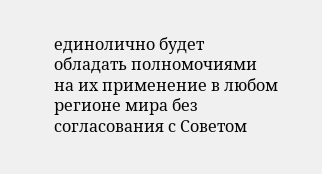единолично будет обладать полномочиями на их применение в любом регионе мира без согласования с Советом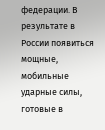федерации. В результате в России появиться мощные, мобильные ударные силы, готовые в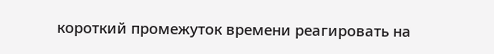короткий промежуток времени реагировать на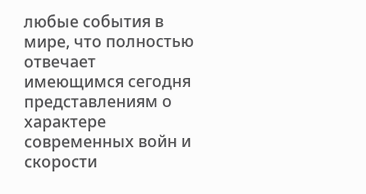любые события в мире, что полностью отвечает имеющимся сегодня представлениям о характере современных войн и скорости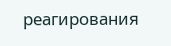реагирования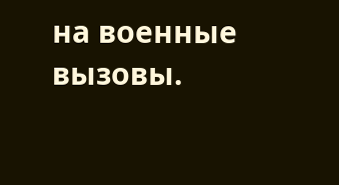на военные вызовы.